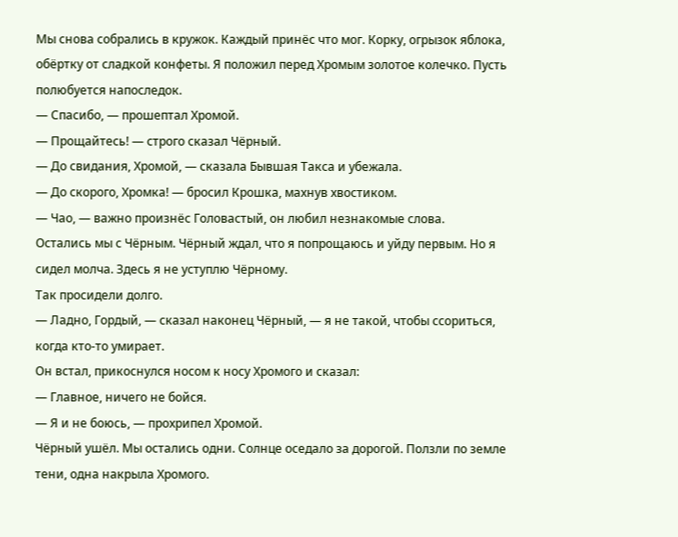Мы снова собрались в кружок. Каждый принёс что мог. Корку, огрызок яблока, обёртку от сладкой конфеты. Я положил перед Хромым золотое колечко. Пусть полюбуется напоследок.
— Спасибо, — прошептал Хромой.
— Прощайтесь! — строго сказал Чёрный.
— До свидания, Хромой, — сказала Бывшая Такса и убежала.
— До скорого, Хромка! — бросил Крошка, махнув хвостиком.
— Чао, — важно произнёс Головастый, он любил незнакомые слова.
Остались мы с Чёрным. Чёрный ждал, что я попрощаюсь и уйду первым. Но я сидел молча. Здесь я не уступлю Чёрному.
Так просидели долго.
— Ладно, Гордый, — сказал наконец Чёрный, — я не такой, чтобы ссориться, когда кто-то умирает.
Он встал, прикоснулся носом к носу Хромого и сказал:
— Главное, ничего не бойся.
— Я и не боюсь, — прохрипел Хромой.
Чёрный ушёл. Мы остались одни. Солнце оседало за дорогой. Ползли по земле тени, одна накрыла Хромого.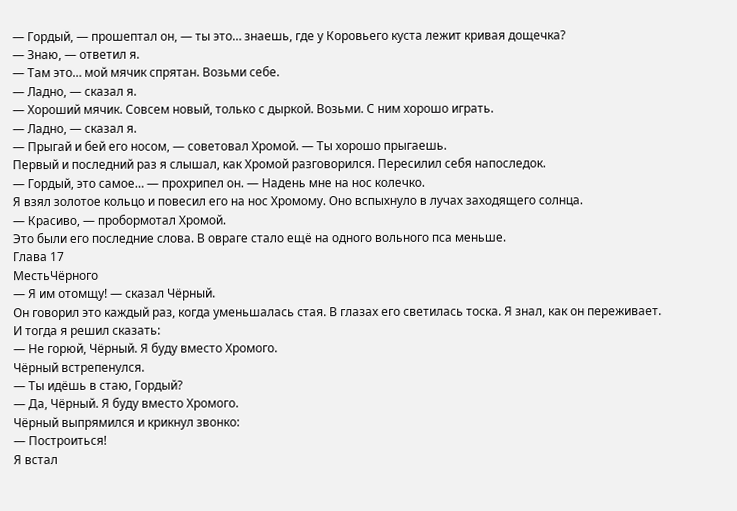— Гордый, — прошептал он, — ты это… знаешь, где у Коровьего куста лежит кривая дощечка?
— Знаю, — ответил я.
— Там это… мой мячик спрятан. Возьми себе.
— Ладно, — сказал я.
— Хороший мячик. Совсем новый, только с дыркой. Возьми. С ним хорошо играть.
— Ладно, — сказал я.
— Прыгай и бей его носом, — советовал Хромой. — Ты хорошо прыгаешь.
Первый и последний раз я слышал, как Хромой разговорился. Пересилил себя напоследок.
— Гордый, это самое… — прохрипел он. — Надень мне на нос колечко.
Я взял золотое кольцо и повесил его на нос Хромому. Оно вспыхнуло в лучах заходящего солнца.
— Красиво, — пробормотал Хромой.
Это были его последние слова. В овраге стало ещё на одного вольного пса меньше.
Глава 17
МестьЧёрного
— Я им отомщу! — сказал Чёрный.
Он говорил это каждый раз, когда уменьшалась стая. В глазах его светилась тоска. Я знал, как он переживает. И тогда я решил сказать:
— Не горюй, Чёрный. Я буду вместо Хромого.
Чёрный встрепенулся.
— Ты идёшь в стаю, Гордый?
— Да, Чёрный. Я буду вместо Хромого.
Чёрный выпрямился и крикнул звонко:
— Построиться!
Я встал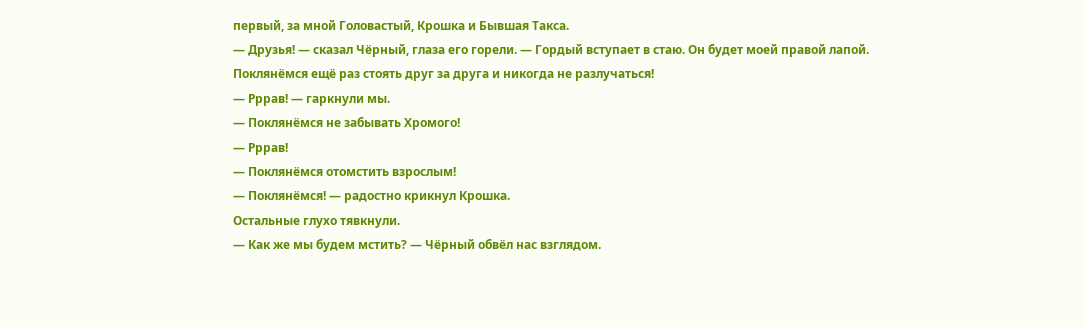первый, за мной Головастый, Крошка и Бывшая Такса.
— Друзья! — сказал Чёрный, глаза его горели. — Гордый вступает в стаю. Он будет моей правой лапой. Поклянёмся ещё раз стоять друг за друга и никогда не разлучаться!
— Рррав! — гаркнули мы.
— Поклянёмся не забывать Хромого!
— Рррав!
— Поклянёмся отомстить взрослым!
— Поклянёмся! — радостно крикнул Крошка.
Остальные глухо тявкнули.
— Как же мы будем мстить? — Чёрный обвёл нас взглядом.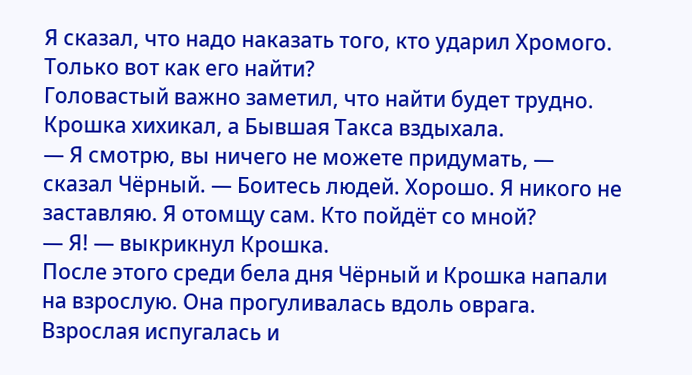Я сказал, что надо наказать того, кто ударил Хромого. Только вот как его найти?
Головастый важно заметил, что найти будет трудно. Крошка хихикал, а Бывшая Такса вздыхала.
— Я смотрю, вы ничего не можете придумать, — сказал Чёрный. — Боитесь людей. Хорошо. Я никого не заставляю. Я отомщу сам. Кто пойдёт со мной?
— Я! — выкрикнул Крошка.
После этого среди бела дня Чёрный и Крошка напали на взрослую. Она прогуливалась вдоль оврага. Взрослая испугалась и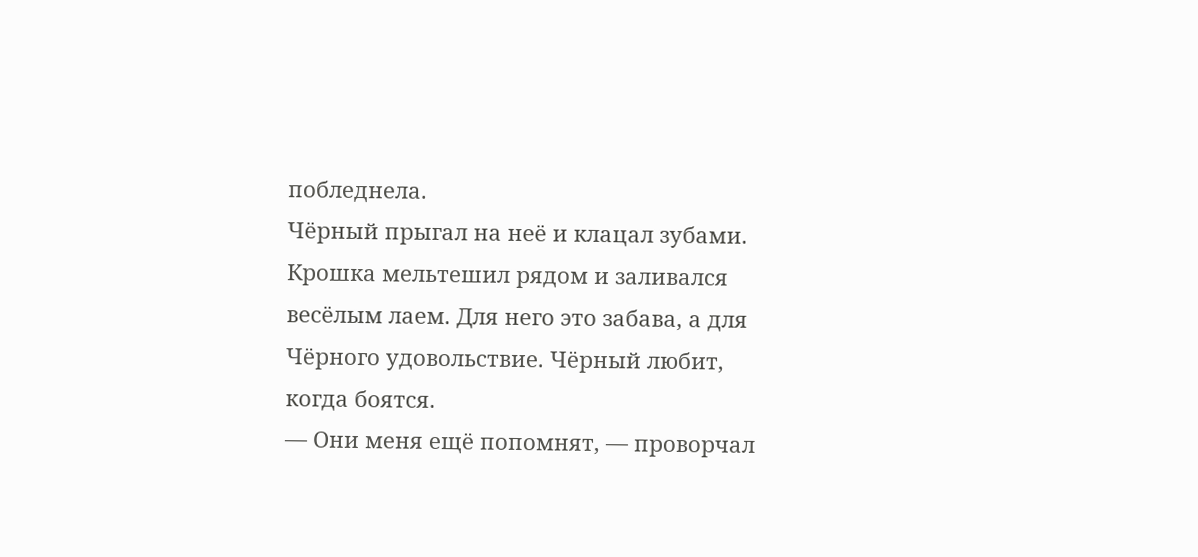побледнела.
Чёрный прыгал на неё и клацал зубами. Крошка мельтешил рядом и заливался весёлым лаем. Для него это забава, а для Чёрного удовольствие. Чёрный любит, когда боятся.
— Они меня ещё попомнят, — проворчал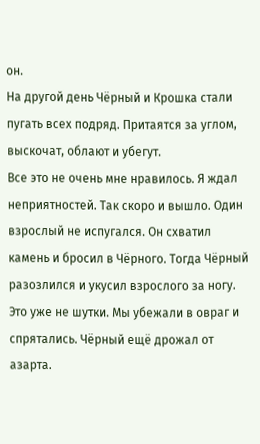он.
На другой день Чёрный и Крошка стали пугать всех подряд. Притаятся за углом, выскочат, облают и убегут.
Все это не очень мне нравилось. Я ждал неприятностей. Так скоро и вышло. Один взрослый не испугался. Он схватил камень и бросил в Чёрного. Тогда Чёрный разозлился и укусил взрослого за ногу.
Это уже не шутки. Мы убежали в овраг и спрятались. Чёрный ещё дрожал от азарта.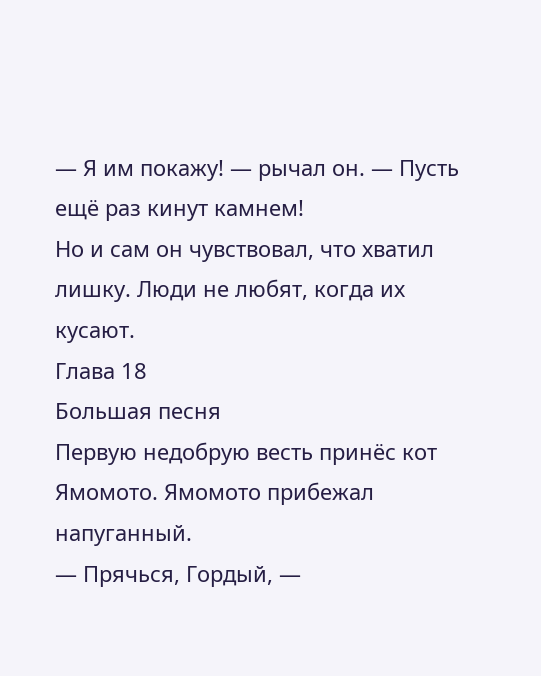— Я им покажу! — рычал он. — Пусть ещё раз кинут камнем!
Но и сам он чувствовал, что хватил лишку. Люди не любят, когда их кусают.
Глава 18
Большая песня
Первую недобрую весть принёс кот Ямомото. Ямомото прибежал напуганный.
— Прячься, Гордый, —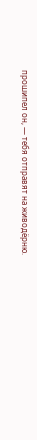прошипел он, — тебя отправят на живодёрню.